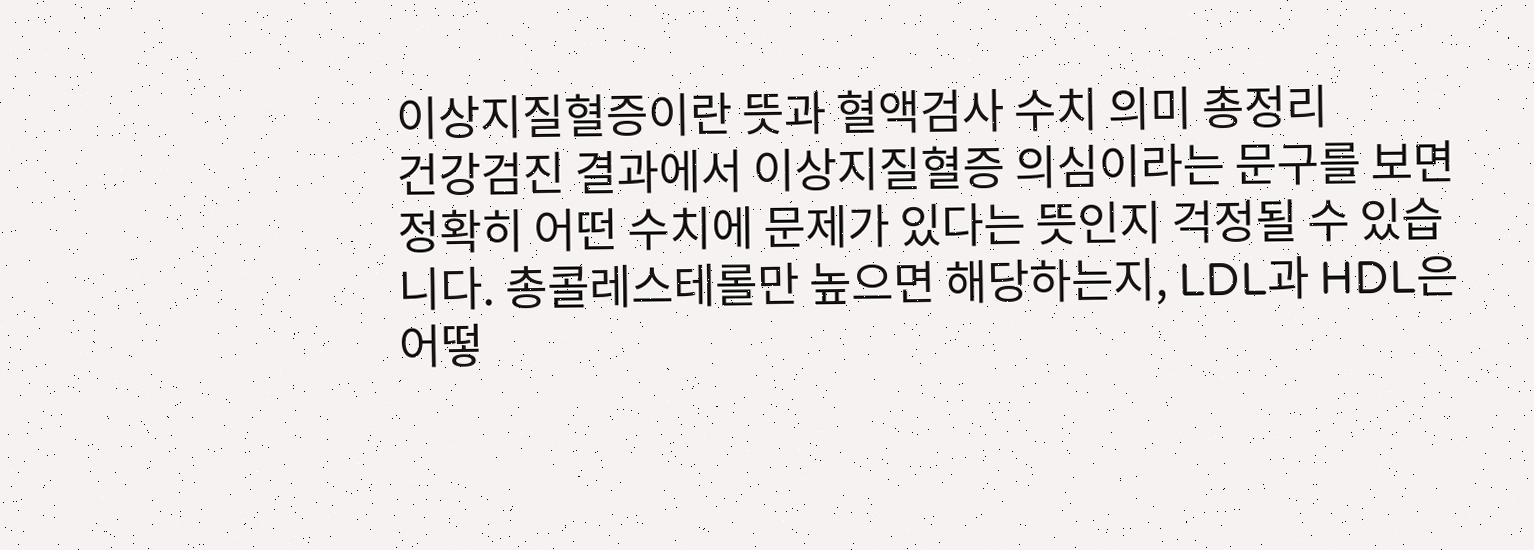이상지질혈증이란 뜻과 혈액검사 수치 의미 총정리
건강검진 결과에서 이상지질혈증 의심이라는 문구를 보면 정확히 어떤 수치에 문제가 있다는 뜻인지 걱정될 수 있습니다. 총콜레스테롤만 높으면 해당하는지, LDL과 HDL은 어떻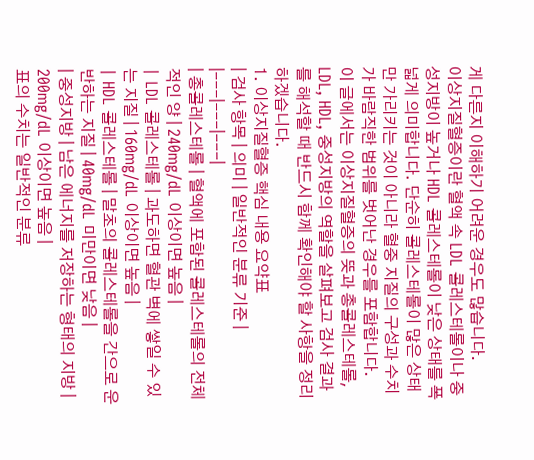게 다른지 이해하기 어려운 경우도 많습니다.
이상지질혈증이란 혈액 속 LDL 콜레스테롤이나 중성지방이 높거나 HDL 콜레스테롤이 낮은 상태를 폭넓게 의미합니다. 단순히 콜레스테롤이 많은 상태만 가리키는 것이 아니라 혈중 지질의 구성과 수치가 바람직한 범위를 벗어난 경우를 포함합니다.
이 글에서는 이상지질혈증의 뜻과 총콜레스테롤, LDL, HDL, 중성지방의 역할을 살펴보고 검사 결과를 해석할 때 반드시 함께 확인해야 할 사항을 정리하겠습니다.
1. 이상지질혈증 핵심 내용 요약표
| 검사 항목 | 의미 | 일반적인 분류 기준 |
|---|---|---|
| 총콜레스테롤 | 혈액에 포함된 콜레스테롤의 전체적인 양 | 240mg/dL 이상이면 높음 |
| LDL 콜레스테롤 | 과도하면 혈관 벽에 쌓일 수 있는 지질 | 160mg/dL 이상이면 높음 |
| HDL 콜레스테롤 | 말초의 콜레스테롤을 간으로 운반하는 지질 | 40mg/dL 미만이면 낮음 |
| 중성지방 | 남은 에너지를 저장하는 형태의 지방 | 200mg/dL 이상이면 높음 |
표의 수치는 일반적인 분류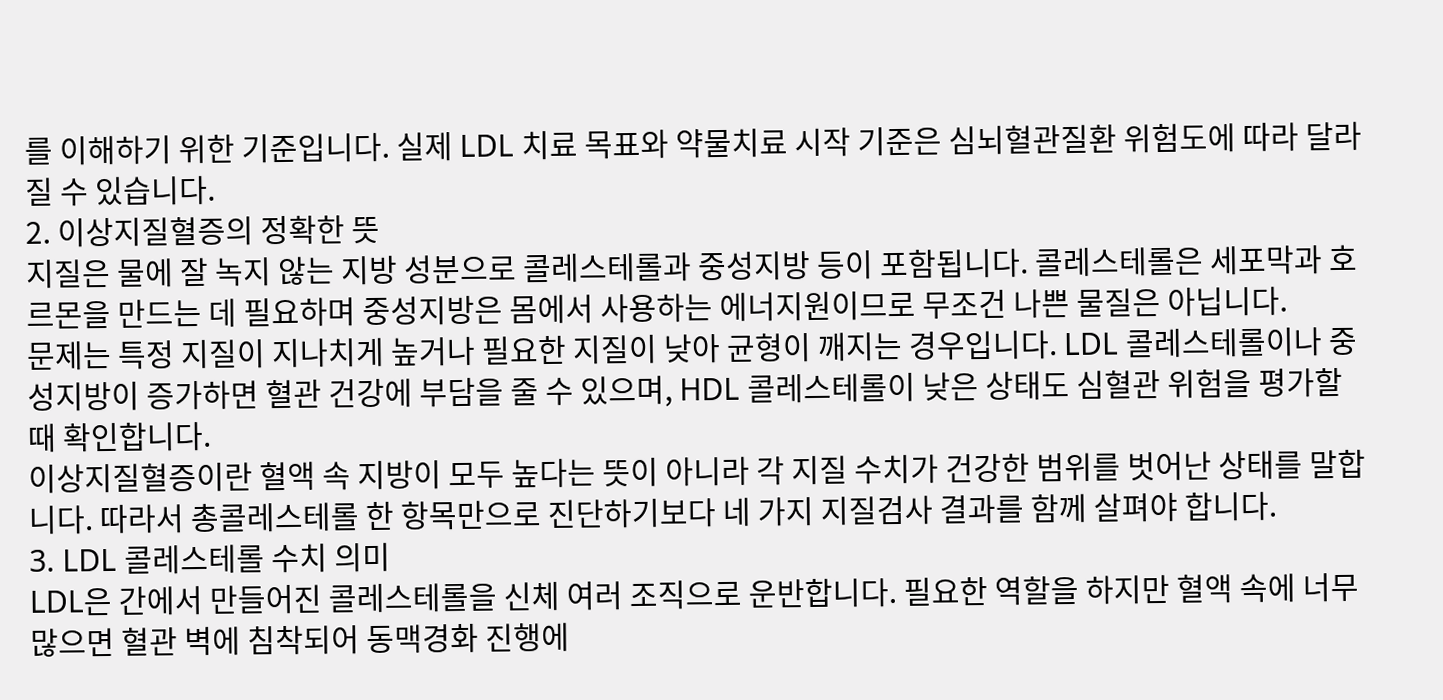를 이해하기 위한 기준입니다. 실제 LDL 치료 목표와 약물치료 시작 기준은 심뇌혈관질환 위험도에 따라 달라질 수 있습니다.
2. 이상지질혈증의 정확한 뜻
지질은 물에 잘 녹지 않는 지방 성분으로 콜레스테롤과 중성지방 등이 포함됩니다. 콜레스테롤은 세포막과 호르몬을 만드는 데 필요하며 중성지방은 몸에서 사용하는 에너지원이므로 무조건 나쁜 물질은 아닙니다.
문제는 특정 지질이 지나치게 높거나 필요한 지질이 낮아 균형이 깨지는 경우입니다. LDL 콜레스테롤이나 중성지방이 증가하면 혈관 건강에 부담을 줄 수 있으며, HDL 콜레스테롤이 낮은 상태도 심혈관 위험을 평가할 때 확인합니다.
이상지질혈증이란 혈액 속 지방이 모두 높다는 뜻이 아니라 각 지질 수치가 건강한 범위를 벗어난 상태를 말합니다. 따라서 총콜레스테롤 한 항목만으로 진단하기보다 네 가지 지질검사 결과를 함께 살펴야 합니다.
3. LDL 콜레스테롤 수치 의미
LDL은 간에서 만들어진 콜레스테롤을 신체 여러 조직으로 운반합니다. 필요한 역할을 하지만 혈액 속에 너무 많으면 혈관 벽에 침착되어 동맥경화 진행에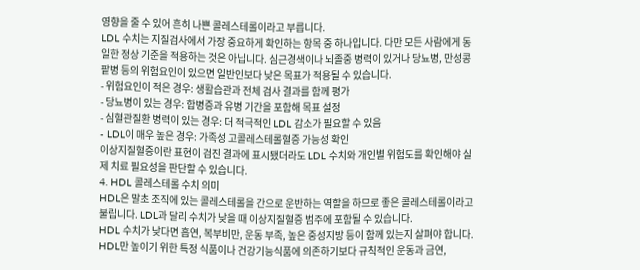영향을 줄 수 있어 흔히 나쁜 콜레스테롤이라고 부릅니다.
LDL 수치는 지질검사에서 가장 중요하게 확인하는 항목 중 하나입니다. 다만 모든 사람에게 동일한 정상 기준을 적용하는 것은 아닙니다. 심근경색이나 뇌졸중 병력이 있거나 당뇨병, 만성콩팥병 등의 위험요인이 있으면 일반인보다 낮은 목표가 적용될 수 있습니다.
- 위험요인이 적은 경우: 생활습관과 전체 검사 결과를 함께 평가
- 당뇨병이 있는 경우: 합병증과 유병 기간을 포함해 목표 설정
- 심혈관질환 병력이 있는 경우: 더 적극적인 LDL 감소가 필요할 수 있음
- LDL이 매우 높은 경우: 가족성 고콜레스테롤혈증 가능성 확인
이상지질혈증이란 표현이 검진 결과에 표시됐더라도 LDL 수치와 개인별 위험도를 확인해야 실제 치료 필요성을 판단할 수 있습니다.
4. HDL 콜레스테롤 수치 의미
HDL은 말초 조직에 있는 콜레스테롤을 간으로 운반하는 역할을 하므로 좋은 콜레스테롤이라고 불립니다. LDL과 달리 수치가 낮을 때 이상지질혈증 범주에 포함될 수 있습니다.
HDL 수치가 낮다면 흡연, 복부비만, 운동 부족, 높은 중성지방 등이 함께 있는지 살펴야 합니다. HDL만 높이기 위한 특정 식품이나 건강기능식품에 의존하기보다 규칙적인 운동과 금연,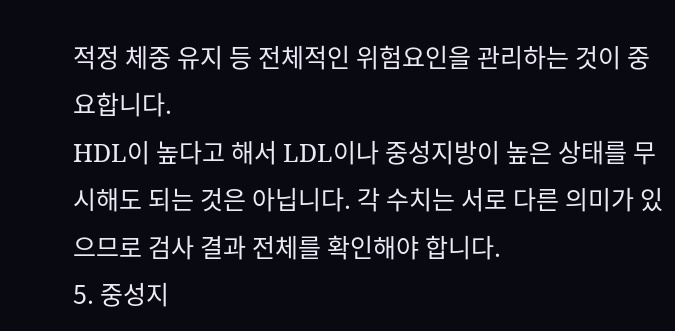적정 체중 유지 등 전체적인 위험요인을 관리하는 것이 중요합니다.
HDL이 높다고 해서 LDL이나 중성지방이 높은 상태를 무시해도 되는 것은 아닙니다. 각 수치는 서로 다른 의미가 있으므로 검사 결과 전체를 확인해야 합니다.
5. 중성지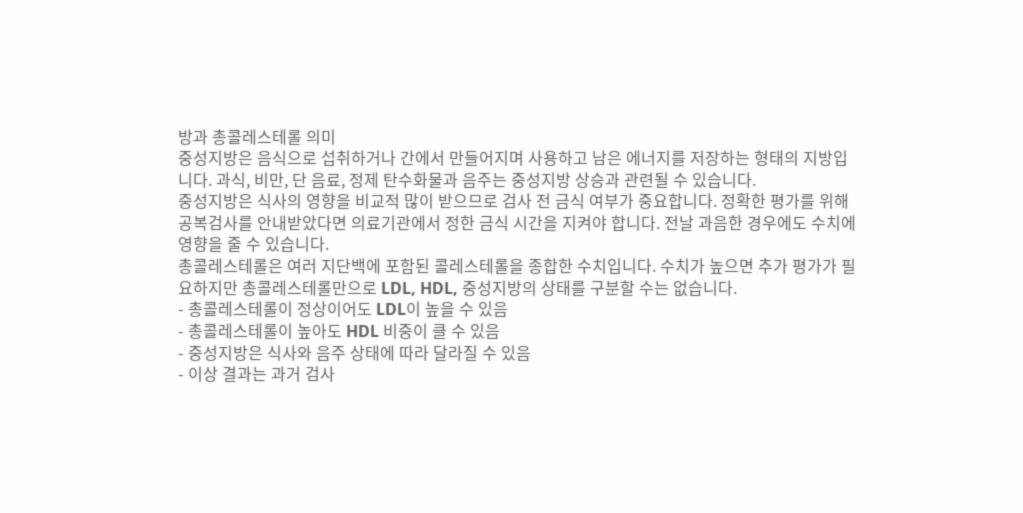방과 총콜레스테롤 의미
중성지방은 음식으로 섭취하거나 간에서 만들어지며 사용하고 남은 에너지를 저장하는 형태의 지방입니다. 과식, 비만, 단 음료, 정제 탄수화물과 음주는 중성지방 상승과 관련될 수 있습니다.
중성지방은 식사의 영향을 비교적 많이 받으므로 검사 전 금식 여부가 중요합니다. 정확한 평가를 위해 공복검사를 안내받았다면 의료기관에서 정한 금식 시간을 지켜야 합니다. 전날 과음한 경우에도 수치에 영향을 줄 수 있습니다.
총콜레스테롤은 여러 지단백에 포함된 콜레스테롤을 종합한 수치입니다. 수치가 높으면 추가 평가가 필요하지만 총콜레스테롤만으로 LDL, HDL, 중성지방의 상태를 구분할 수는 없습니다.
- 총콜레스테롤이 정상이어도 LDL이 높을 수 있음
- 총콜레스테롤이 높아도 HDL 비중이 클 수 있음
- 중성지방은 식사와 음주 상태에 따라 달라질 수 있음
- 이상 결과는 과거 검사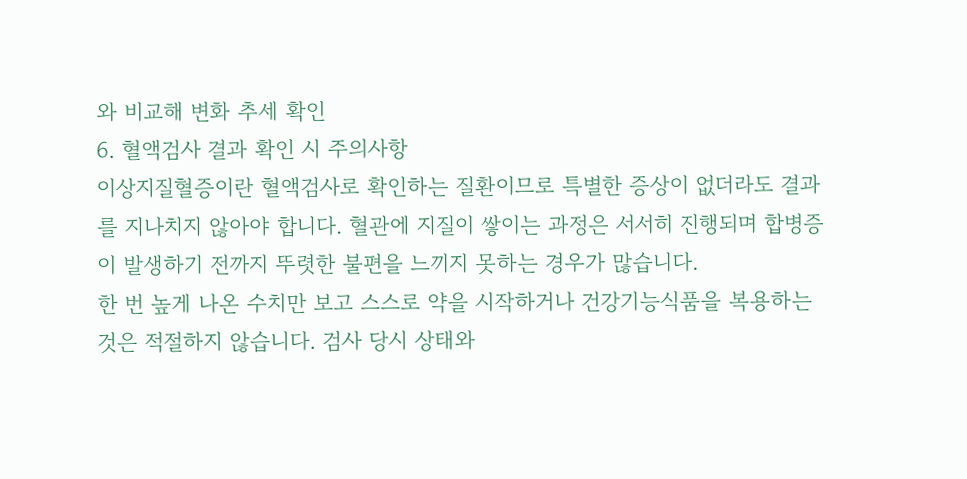와 비교해 변화 추세 확인
6. 혈액검사 결과 확인 시 주의사항
이상지질혈증이란 혈액검사로 확인하는 질환이므로 특별한 증상이 없더라도 결과를 지나치지 않아야 합니다. 혈관에 지질이 쌓이는 과정은 서서히 진행되며 합병증이 발생하기 전까지 뚜렷한 불편을 느끼지 못하는 경우가 많습니다.
한 번 높게 나온 수치만 보고 스스로 약을 시작하거나 건강기능식품을 복용하는 것은 적절하지 않습니다. 검사 당시 상태와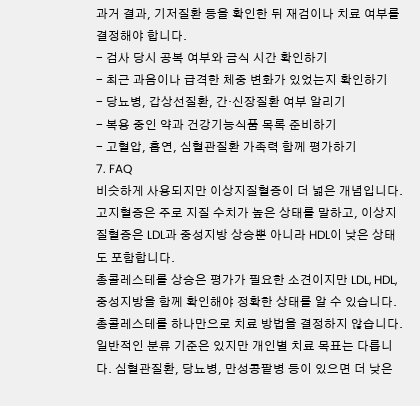과거 결과, 기저질환 등을 확인한 뒤 재검이나 치료 여부를 결정해야 합니다.
- 검사 당시 공복 여부와 금식 시간 확인하기
- 최근 과음이나 급격한 체중 변화가 있었는지 확인하기
- 당뇨병, 갑상선질환, 간·신장질환 여부 알리기
- 복용 중인 약과 건강기능식품 목록 준비하기
- 고혈압, 흡연, 심혈관질환 가족력 함께 평가하기
7. FAQ
비슷하게 사용되지만 이상지질혈증이 더 넓은 개념입니다. 고지혈증은 주로 지질 수치가 높은 상태를 말하고, 이상지질혈증은 LDL과 중성지방 상승뿐 아니라 HDL이 낮은 상태도 포함합니다.
총콜레스테롤 상승은 평가가 필요한 소견이지만 LDL, HDL, 중성지방을 함께 확인해야 정확한 상태를 알 수 있습니다. 총콜레스테롤 하나만으로 치료 방법을 결정하지 않습니다.
일반적인 분류 기준은 있지만 개인별 치료 목표는 다릅니다. 심혈관질환, 당뇨병, 만성콩팥병 등이 있으면 더 낮은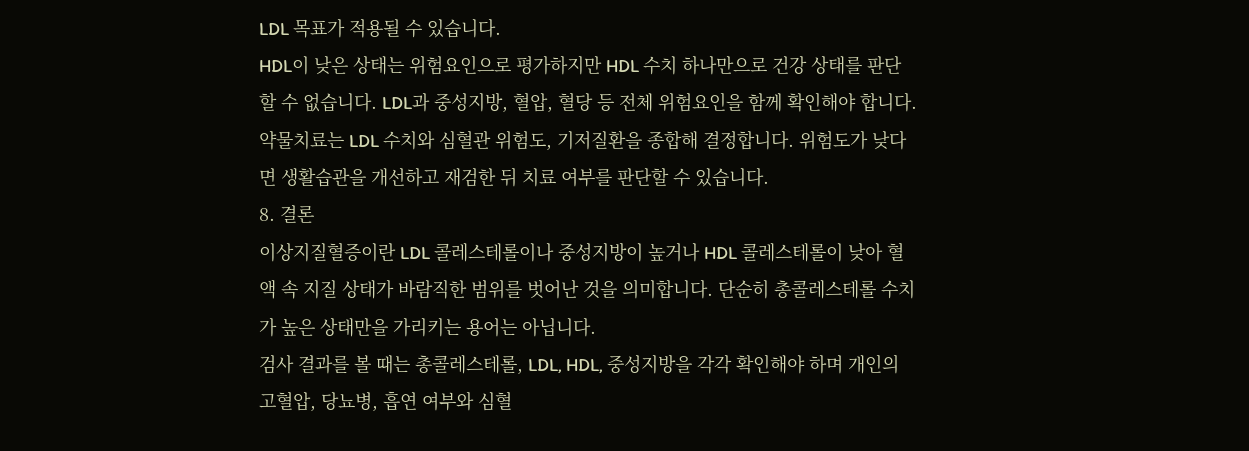LDL 목표가 적용될 수 있습니다.
HDL이 낮은 상태는 위험요인으로 평가하지만 HDL 수치 하나만으로 건강 상태를 판단할 수 없습니다. LDL과 중성지방, 혈압, 혈당 등 전체 위험요인을 함께 확인해야 합니다.
약물치료는 LDL 수치와 심혈관 위험도, 기저질환을 종합해 결정합니다. 위험도가 낮다면 생활습관을 개선하고 재검한 뒤 치료 여부를 판단할 수 있습니다.
8. 결론
이상지질혈증이란 LDL 콜레스테롤이나 중성지방이 높거나 HDL 콜레스테롤이 낮아 혈액 속 지질 상태가 바람직한 범위를 벗어난 것을 의미합니다. 단순히 총콜레스테롤 수치가 높은 상태만을 가리키는 용어는 아닙니다.
검사 결과를 볼 때는 총콜레스테롤, LDL, HDL, 중성지방을 각각 확인해야 하며 개인의 고혈압, 당뇨병, 흡연 여부와 심혈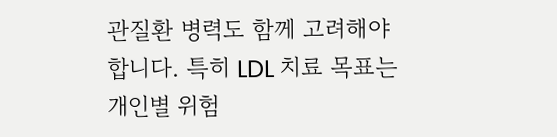관질환 병력도 함께 고려해야 합니다. 특히 LDL 치료 목표는 개인별 위험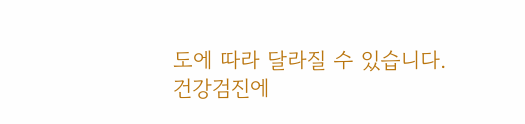도에 따라 달라질 수 있습니다.
건강검진에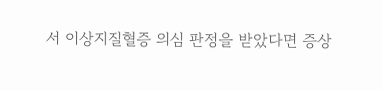서 이상지질혈증 의심 판정을 받았다면 증상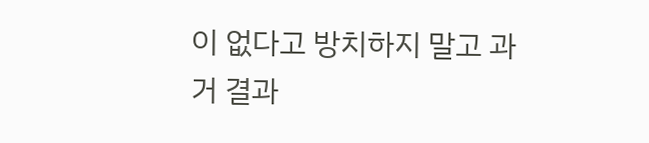이 없다고 방치하지 말고 과거 결과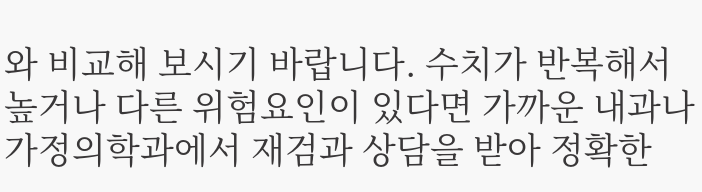와 비교해 보시기 바랍니다. 수치가 반복해서 높거나 다른 위험요인이 있다면 가까운 내과나 가정의학과에서 재검과 상담을 받아 정확한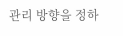관리 방향을 정하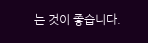는 것이 좋습니다.